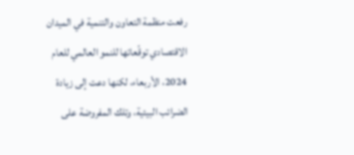رفعت منظمة التعاون والتنمية في الميدان الاقتصادي توقّعاتها للنمو العالمي للعام 2024، الأربعاء، لكنها دعت إلى زيادة الضرائب البيئية، وتلك المفروضة على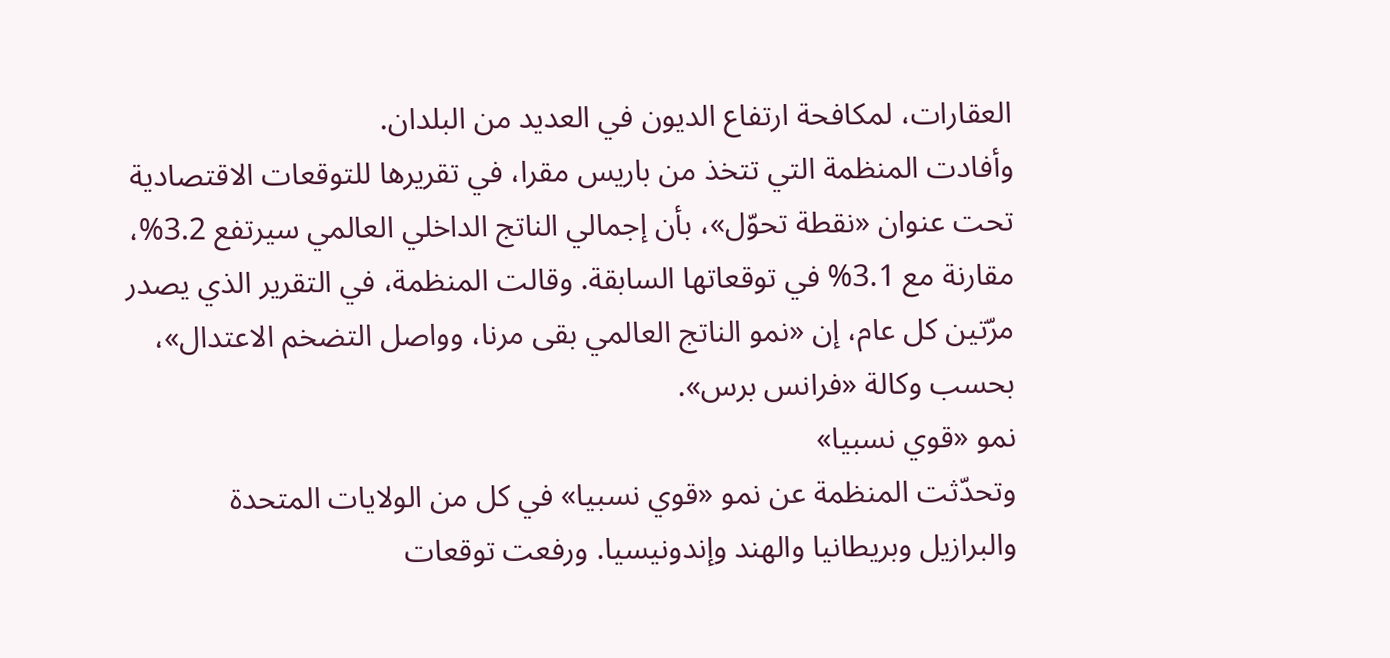العقارات، لمكافحة ارتفاع الديون في العديد من البلدان.
وأفادت المنظمة التي تتخذ من باريس مقرا، في تقريرها للتوقعات الاقتصادية تحت عنوان «نقطة تحوّل»، بأن إجمالي الناتج الداخلي العالمي سيرتفع 3.2%، مقارنة مع 3.1% في توقعاتها السابقة. وقالت المنظمة، في التقرير الذي يصدر مرّتين كل عام، إن «نمو الناتج العالمي بقى مرنا، وواصل التضخم الاعتدال»، بحسب وكالة «فرانس برس».
نمو «قوي نسبيا»
وتحدّثت المنظمة عن نمو «قوي نسبيا» في كل من الولايات المتحدة والبرازيل وبريطانيا والهند وإندونيسيا. ورفعت توقعات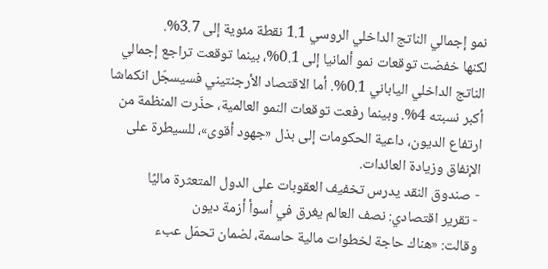نمو إجمالي الناتج الداخلي الروسي 1.1 نقطة مئوية إلى 3.7%.
لكنها خفضت توقعات نمو ألمانيا إلى 0.1%، بينما توقعت تراجع إجمالي الناتج الداخلي الياباني 0.1%. أما الاقتصاد الأرجنتيني فسيسجّل انكماشا أكبر نسبته 4%. وبينما رفعت توقعات النمو العالمية، حذّرت المنظمة من ارتفاع الديون، داعية الحكومات إلى بذل «جهود أقوى»، للسيطرة على الإنفاق وزيادة العائدات.
- صندوق النقد يدرس تخفيف العقوبات على الدول المتعثرة ماليًا
- تقرير اقتصادي: نصف العالم يغرق في أسوأ أزمة ديون
وقالت: «هناك حاجة لخطوات مالية حاسمة، لضمان تحمّل عبء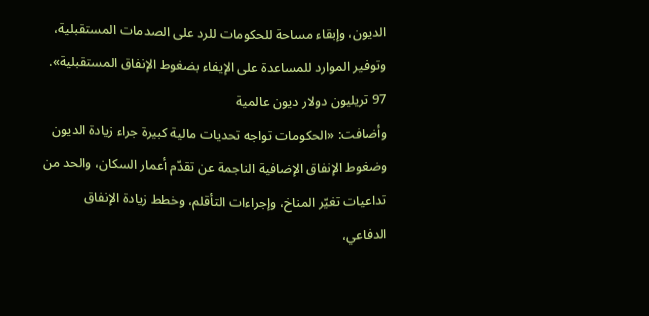الديون، وإبقاء مساحة للحكومات للرد على الصدمات المستقبلية، وتوفير الموارد للمساعدة على الإيفاء بضغوط الإنفاق المستقبلية».
97 تريليون دولار ديون عالمية
وأضافت: «الحكومات تواجه تحديات مالية كبيرة جراء زيادة الديون وضغوط الإنفاق الإضافية الناجمة عن تقدّم أعمار السكان، والحد من تداعيات تغيّر المناخ، وإجراءات التأقلم، وخطط زيادة الإنفاق الدفاعي،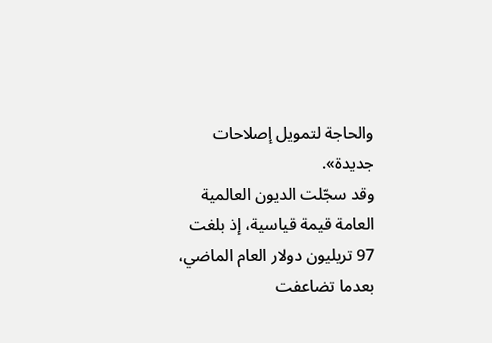والحاجة لتمويل إصلاحات جديدة».
وقد سجّلت الديون العالمية العامة قيمة قياسية، إذ بلغت 97 تريليون دولار العام الماضي، بعدما تضاعفت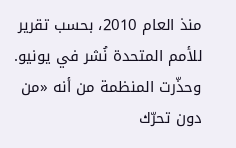منذ العام 2010، بحسب تقرير للأمم المتحدة نُشر في يونيو. وحذّرت المنظمة من أنه «من دون تحرّك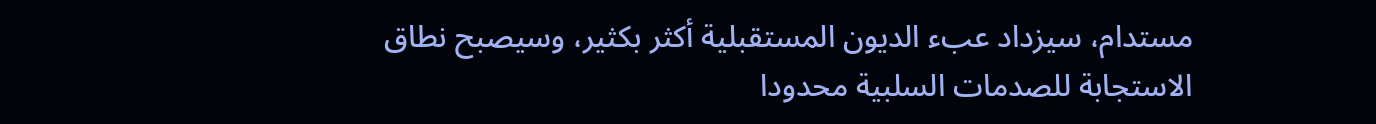مستدام، سيزداد عبء الديون المستقبلية أكثر بكثير، وسيصبح نطاق الاستجابة للصدمات السلبية محدودا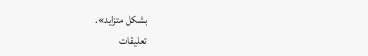بشكل متزايد».
تعليقات